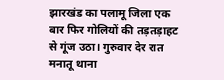झारखंड का पलामू जिला एक बार फिर गोलियों की तड़तड़ाहट से गूंज उठा। गुरुवार देर रात मनातू थाना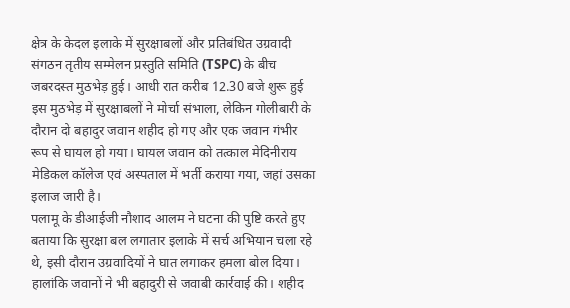क्षेत्र के केदल इलाके में सुरक्षाबलों और प्रतिबंधित उग्रवादी संगठन तृतीय सम्मेलन प्रस्तुति समिति (TSPC) के बीच जबरदस्त मुठभेड़ हुई। आधी रात करीब 12.30 बजे शुरू हुई इस मुठभेड़ में सुरक्षाबलों ने मोर्चा संभाला, लेकिन गोलीबारी के दौरान दो बहादुर जवान शहीद हो गए और एक जवान गंभीर रूप से घायल हो गया। घायल जवान को तत्काल मेदिनीराय मेडिकल कॉलेज एवं अस्पताल में भर्ती कराया गया, जहां उसका इलाज जारी है।
पलामू के डीआईजी नौशाद आलम ने घटना की पुष्टि करते हुए बताया कि सुरक्षा बल लगातार इलाके में सर्च अभियान चला रहे थे, इसी दौरान उग्रवादियों ने घात लगाकर हमला बोल दिया। हालांकि जवानों ने भी बहादुरी से जवाबी कार्रवाई की। शहीद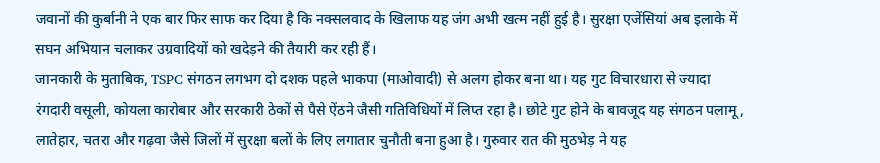जवानों की कुर्बानी ने एक बार फिर साफ कर दिया है कि नक्सलवाद के खिलाफ यह जंग अभी खत्म नहीं हुई है। सुरक्षा एजेंसियां अब इलाके में सघन अभियान चलाकर उग्रवादियों को खदेड़ने की तैयारी कर रही हैं।
जानकारी के मुताबिक, TSPC संगठन लगभग दो दशक पहले भाकपा (माओवादी) से अलग होकर बना था। यह गुट विचारधारा से ज्यादा रंगदारी वसूली, कोयला कारोबार और सरकारी ठेकों से पैसे ऐंठने जैसी गतिविधियों में लिप्त रहा है। छोटे गुट होने के बावजूद यह संगठन पलामू, लातेहार, चतरा और गढ़वा जैसे जिलों में सुरक्षा बलों के लिए लगातार चुनौती बना हुआ है। गुरुवार रात की मुठभेड़ ने यह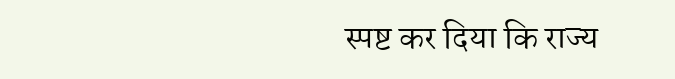स्पष्ट कर दिया कि राज्य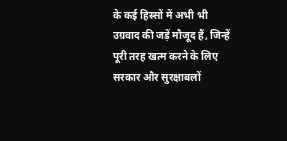के कई हिस्सों में अभी भी उग्रवाद की जड़ें मौजूद हैं, जिन्हें पूरी तरह खत्म करने के लिए सरकार और सुरक्षाबलों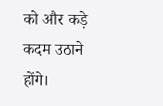को और कड़े कदम उठाने होंगे।